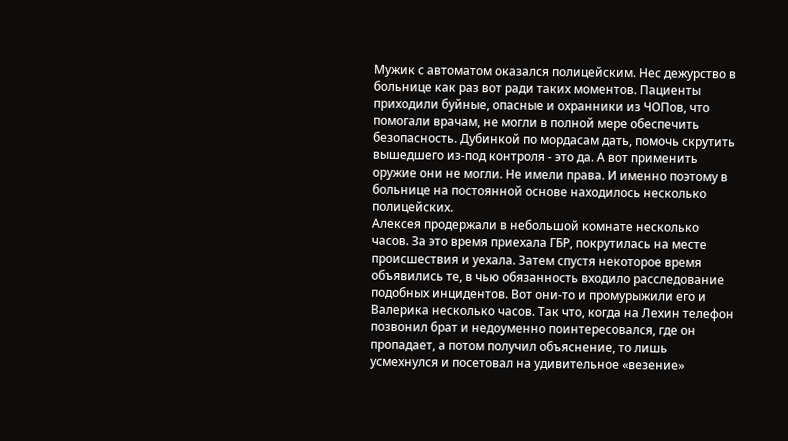Мужик с автоматом оказался полицейским. Нес дежурство в больнице как раз вот ради таких моментов. Пациенты приходили буйные, опасные и охранники из ЧОПов, что помогали врачам, не могли в полной мере обеспечить безопасность. Дубинкой по мордасам дать, помочь скрутить вышедшего из-под контроля - это да. А вот применить оружие они не могли. Не имели права. И именно поэтому в больнице на постоянной основе находилось несколько полицейских.
Алексея продержали в небольшой комнате несколько часов. За это время приехала ГБР, покрутилась на месте происшествия и уехала. Затем спустя некоторое время объявились те, в чью обязанность входило расследование подобных инцидентов. Вот они-то и промурыжили его и Валерика несколько часов. Так что, когда на Лехин телефон позвонил брат и недоуменно поинтересовался, где он пропадает, а потом получил объяснение, то лишь усмехнулся и посетовал на удивительное «везение»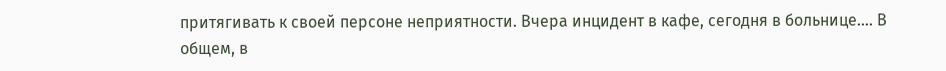притягивать к своей персоне неприятности. Вчера инцидент в кафе, сегодня в больнице…. В общем, в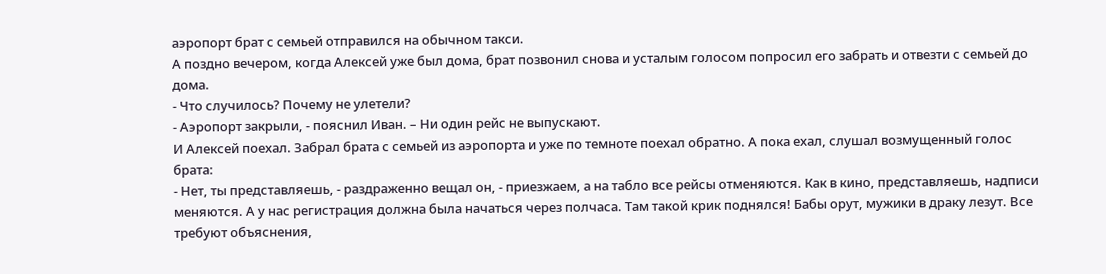аэропорт брат с семьей отправился на обычном такси.
А поздно вечером, когда Алексей уже был дома, брат позвонил снова и усталым голосом попросил его забрать и отвезти с семьей до дома.
- Что случилось? Почему не улетели?
- Аэропорт закрыли, - пояснил Иван. – Ни один рейс не выпускают.
И Алексей поехал. Забрал брата с семьей из аэропорта и уже по темноте поехал обратно. А пока ехал, слушал возмущенный голос брата:
- Нет, ты представляешь, - раздраженно вещал он, - приезжаем, а на табло все рейсы отменяются. Как в кино, представляешь, надписи меняются. А у нас регистрация должна была начаться через полчаса. Там такой крик поднялся! Бабы орут, мужики в драку лезут. Все требуют объяснения,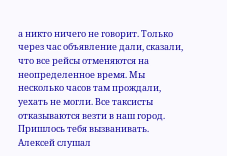а никто ничего не говорит. Только через час объявление дали, сказали, что все рейсы отменяются на неопределенное время. Мы несколько часов там прождали, уехать не могли. Все таксисты отказываются везти в наш город. Пришлось тебя вызванивать.
Алексей слушал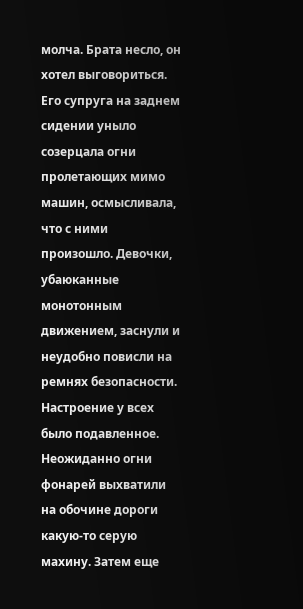молча. Брата несло, он хотел выговориться. Его супруга на заднем сидении уныло созерцала огни пролетающих мимо машин, осмысливала, что с ними произошло. Девочки, убаюканные монотонным движением, заснули и неудобно повисли на ремнях безопасности. Настроение у всех было подавленное.
Неожиданно огни фонарей выхватили на обочине дороги какую-то серую махину. Затем еще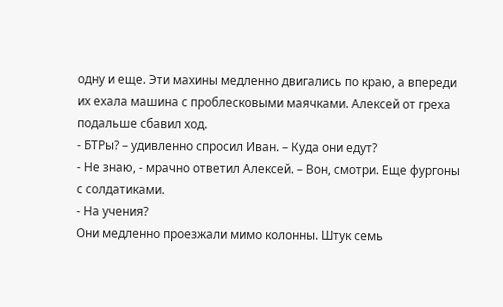одну и еще. Эти махины медленно двигались по краю, а впереди их ехала машина с проблесковыми маячками. Алексей от греха подальше сбавил ход.
- БТРы? – удивленно спросил Иван. – Куда они едут?
- Не знаю, - мрачно ответил Алексей. – Вон, смотри. Еще фургоны с солдатиками.
- На учения?
Они медленно проезжали мимо колонны. Штук семь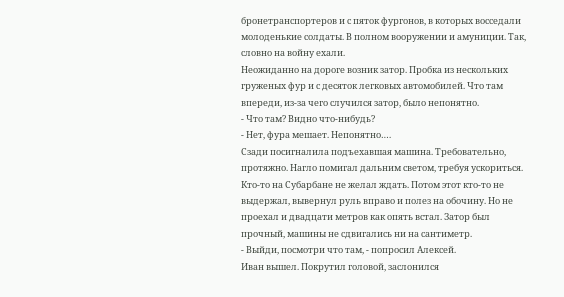бронетранспортеров и с пяток фургонов, в которых восседали молоденькие солдаты. В полном вооружении и амуниции. Так, словно на войну ехали.
Неожиданно на дороге возник затор. Пробка из нескольких груженых фур и с десяток легковых автомобилей. Что там впереди, из-за чего случился затор, было непонятно.
- Что там? Видно что-нибудь?
- Нет, фура мешает. Непонятно….
Сзади посигналила подъехавшая машина. Требовательно, протяжно. Нагло помигал дальним светом, требуя ускориться. Кто-то на Субарбане не желал ждать. Потом этот кто-то не выдержал, вывернул руль вправо и полез на обочину. Но не проехал и двадцати метров как опять встал. Затор был прочный, машины не сдвигались ни на сантиметр.
- Выйди, посмотри что там, - попросил Алексей.
Иван вышел. Покрутил головой, заслонился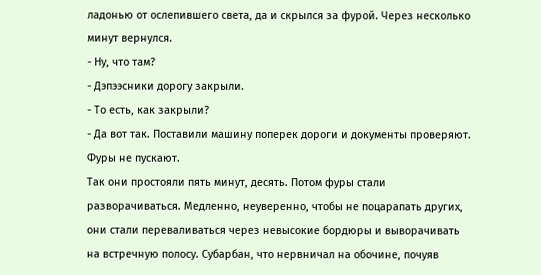ладонью от ослепившего света, да и скрылся за фурой. Через несколько минут вернулся.
- Ну, что там?
- Дэпээсники дорогу закрыли.
- То есть, как закрыли?
- Да вот так. Поставили машину поперек дороги и документы проверяют. Фуры не пускают.
Так они простояли пять минут, десять. Потом фуры стали разворачиваться. Медленно, неуверенно, чтобы не поцарапать других, они стали переваливаться через невысокие бордюры и выворачивать на встречную полосу. Субарбан, что нервничал на обочине, почуяв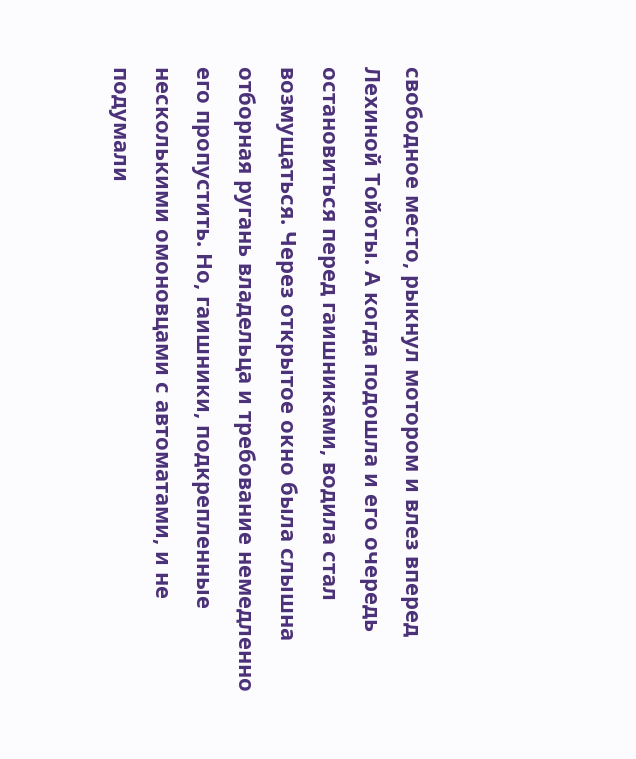свободное место, рыкнул мотором и влез вперед Лехиной Тойоты. А когда подошла и его очередь остановиться перед гаишниками, водила стал возмущаться. Через открытое окно была слышна отборная ругань владельца и требование немедленно его пропустить. Но, гаишники, подкрепленные несколькими омоновцами с автоматами, и не подумали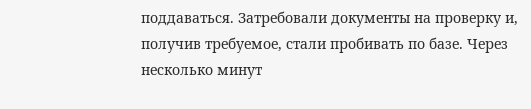поддаваться. Затребовали документы на проверку и, получив требуемое, стали пробивать по базе. Через несколько минут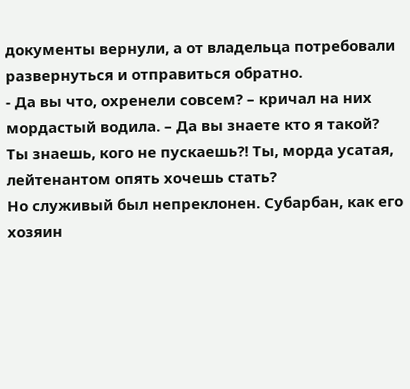документы вернули, а от владельца потребовали развернуться и отправиться обратно.
- Да вы что, охренели совсем? – кричал на них мордастый водила. – Да вы знаете кто я такой? Ты знаешь, кого не пускаешь?! Ты, морда усатая, лейтенантом опять хочешь стать?
Но служивый был непреклонен. Субарбан, как его хозяин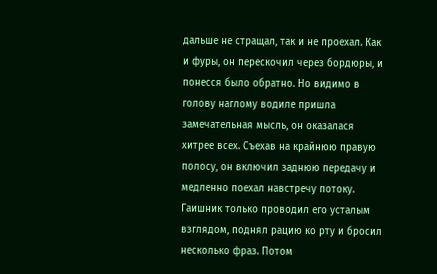дальше не стращал, так и не проехал. Как и фуры, он перескочил через бордюры, и понесся было обратно. Но видимо в голову наглому водиле пришла замечательная мысль, он оказалася хитрее всех. Съехав на крайнюю правую полосу, он включил заднюю передачу и медленно поехал навстречу потоку. Гаишник только проводил его усталым взглядом, поднял рацию ко рту и бросил несколько фраз. Потом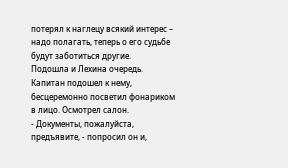потерял к наглецу всякий интерес – надо полагать, теперь о его судьбе будут заботиться другие.
Подошла и Лехина очередь. Капитан подошел к нему, бесцеремонно посветил фонариком в лицо. Осмотрел салон.
- Документы, пожалуйста, предъявите, - попросил он и,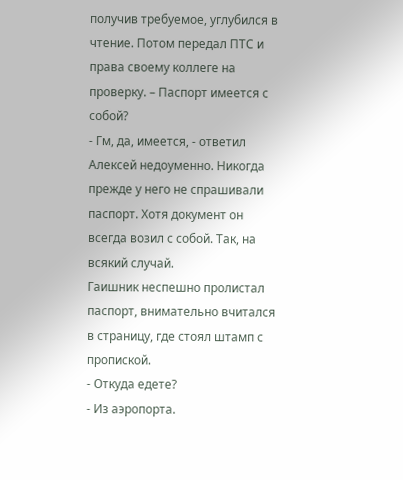получив требуемое, углубился в чтение. Потом передал ПТС и права своему коллеге на проверку. – Паспорт имеется с собой?
- Гм, да, имеется, - ответил Алексей недоуменно. Никогда прежде у него не спрашивали паспорт. Хотя документ он всегда возил с собой. Так, на всякий случай.
Гаишник неспешно пролистал паспорт, внимательно вчитался в страницу, где стоял штамп с пропиской.
- Откуда едете?
- Из аэропорта.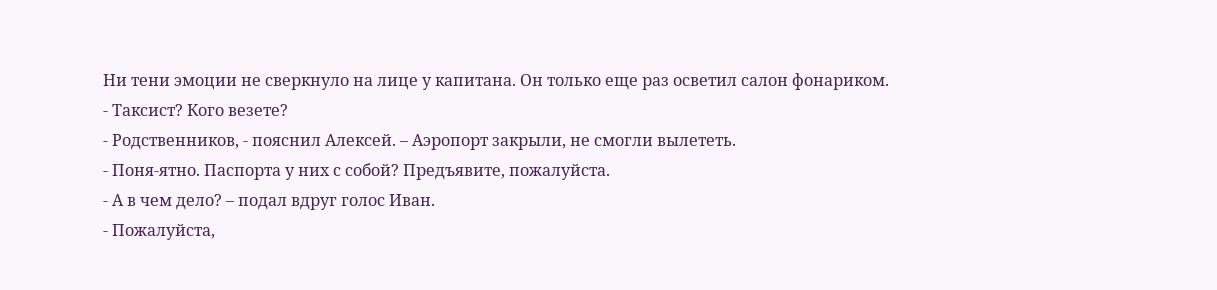Ни тени эмоции не сверкнуло на лице у капитана. Он только еще раз осветил салон фонариком.
- Таксист? Кого везете?
- Родственников, - пояснил Алексей. – Аэропорт закрыли, не смогли вылететь.
- Поня-ятно. Паспорта у них с собой? Предъявите, пожалуйста.
- А в чем дело? – подал вдруг голос Иван.
- Пожалуйста,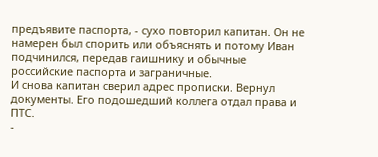предъявите паспорта, - сухо повторил капитан. Он не намерен был спорить или объяснять и потому Иван подчинился, передав гаишнику и обычные российские паспорта и заграничные.
И снова капитан сверил адрес прописки. Вернул документы. Его подошедший коллега отдал права и ПТС.
-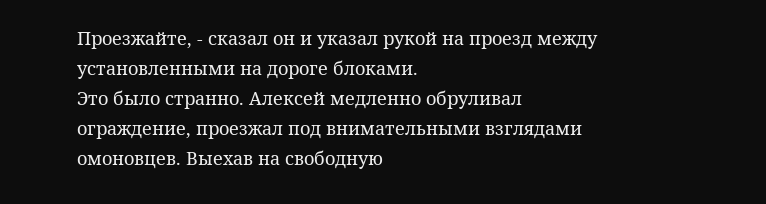Проезжайте, - сказал он и указал рукой на проезд между установленными на дороге блоками.
Это было странно. Алексей медленно обруливал ограждение, проезжал под внимательными взглядами омоновцев. Выехав на свободную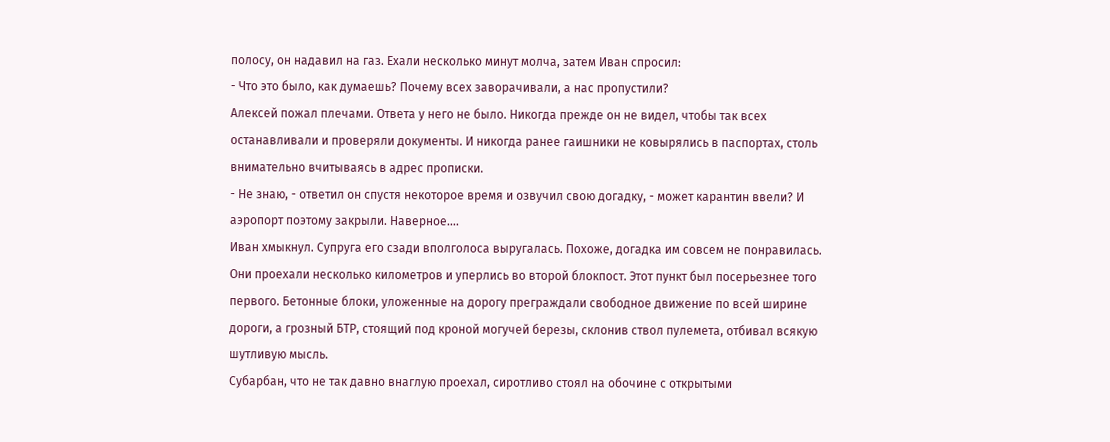полосу, он надавил на газ. Ехали несколько минут молча, затем Иван спросил:
- Что это было, как думаешь? Почему всех заворачивали, а нас пропустили?
Алексей пожал плечами. Ответа у него не было. Никогда прежде он не видел, чтобы так всех останавливали и проверяли документы. И никогда ранее гаишники не ковырялись в паспортах, столь внимательно вчитываясь в адрес прописки.
- Не знаю, - ответил он спустя некоторое время и озвучил свою догадку, - может карантин ввели? И аэропорт поэтому закрыли. Наверное….
Иван хмыкнул. Супруга его сзади вполголоса выругалась. Похоже, догадка им совсем не понравилась.
Они проехали несколько километров и уперлись во второй блокпост. Этот пункт был посерьезнее того первого. Бетонные блоки, уложенные на дорогу преграждали свободное движение по всей ширине дороги, а грозный БТР, стоящий под кроной могучей березы, склонив ствол пулемета, отбивал всякую шутливую мысль.
Субарбан, что не так давно внаглую проехал, сиротливо стоял на обочине с открытыми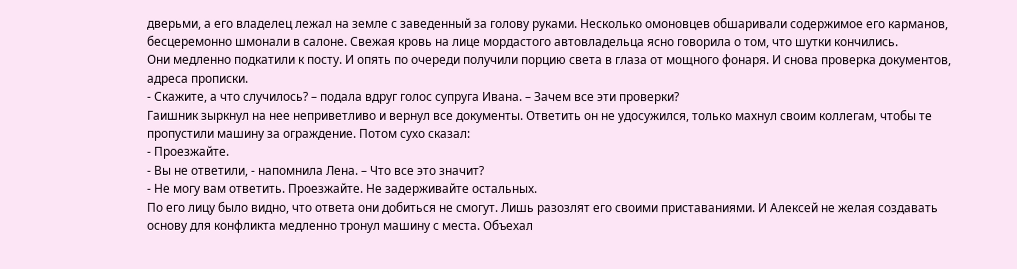дверьми, а его владелец лежал на земле с заведенный за голову руками. Несколько омоновцев обшаривали содержимое его карманов, бесцеремонно шмонали в салоне. Свежая кровь на лице мордастого автовладельца ясно говорила о том, что шутки кончились.
Они медленно подкатили к посту. И опять по очереди получили порцию света в глаза от мощного фонаря. И снова проверка документов, адреса прописки.
- Скажите, а что случилось? – подала вдруг голос супруга Ивана. – Зачем все эти проверки?
Гаишник зыркнул на нее неприветливо и вернул все документы. Ответить он не удосужился, только махнул своим коллегам, чтобы те пропустили машину за ограждение. Потом сухо сказал:
- Проезжайте.
- Вы не ответили, - напомнила Лена. – Что все это значит?
- Не могу вам ответить. Проезжайте. Не задерживайте остальных.
По его лицу было видно, что ответа они добиться не смогут. Лишь разозлят его своими приставаниями. И Алексей не желая создавать основу для конфликта медленно тронул машину с места. Объехал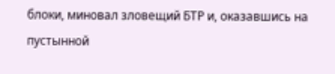блоки, миновал зловещий БТР и, оказавшись на пустынной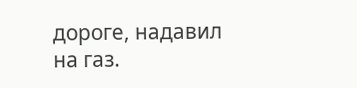дороге, надавил на газ.